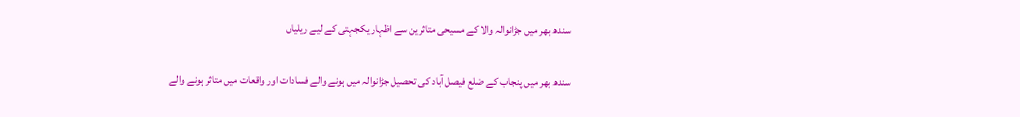سندھ بھر میں جڑانوالہ والا کے مسیحی متاثرین سے اظہار یکجہتی کے لیے ریلیاں

سندھ بھر میں پنجاب کے ضلع فیصل آباد کی تحصیل جڑانوالہ میں ہونے والے فسادات اور واقعات میں متاثر ہونے والے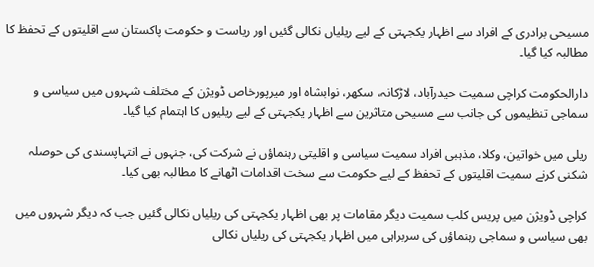مسیحی برادری کے افراد سے اظہار یکجہتی کے لیے ریلیاں نکالی گئیں اور ریاست و حکومت پاکستان سے اقلیتوں کے تحفظ کا مطالبہ کیا گیا۔

دارالحکومت کراچی سمیت حیدرآباد، لاڑکانہ، سکھر، نوابشاہ اور میرپورخاص ڈویژن کے مختلف شہروں میں سیاسی و سماجی تنظیموں کی جانب سے مسیحی متاثرین سے اظہار یکجہتی کے لیے ریلیوں کا اہتمام کیا گیا۔

ریلی میں خواتین، وکلا، مذہبی افراد سمیت سیاسی و اقلیتی رہنماؤں نے شرکت کی، جنہوں نے انتہاپسندی کی حوصلہ شکنی کرنے سمیت اقلیتوں کے تحفظ کے لیے حکومت سے سخت اقدامات اٹھانے کا مطالبہ بھی کیا۔

کراچی ڈویژن میں پریس کلب سمیت دیگر مقامات پر بھی اظہار یکجہتی کی ریلیاں نکالی گئیں جب کہ دیگر شہروں میں بھی سیاسی و سماجی رہنماؤں کی سربراہی میں اظہار یکجہتی کی ریلیاں نکالی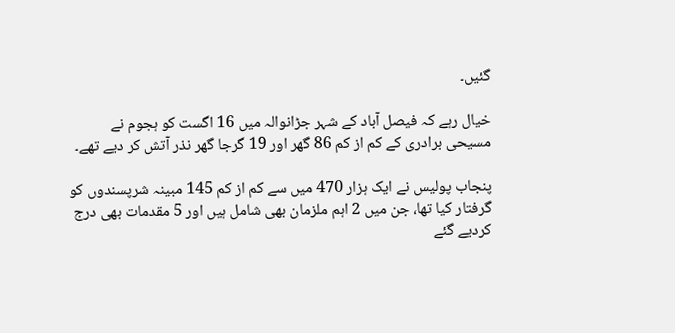گئیں۔

خیال رہے کہ فیصل آباد کے شہر جڑانوالہ میں 16 اگست کو ہجوم نے مسیحی برادری کے کم از کم 86 گھر اور 19 گرجا گھر نذر آتش کر دیے تھے۔

پنجاب پولیس نے ایک ہزار 470 میں سے کم از کم 145 مبینہ شرپسندوں کو گرفتار کیا تھا، جن میں 2 اہم ملزمان بھی شامل ہیں اور 5 مقدمات بھی درج کردیے گئے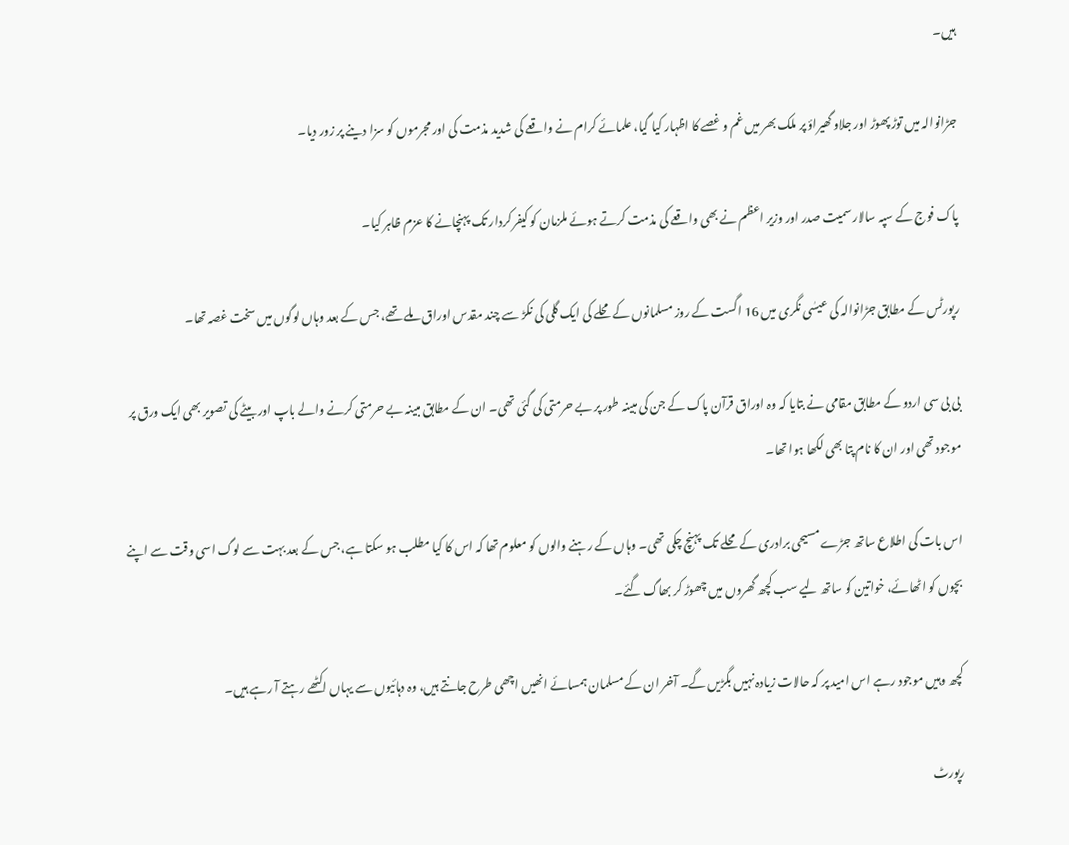ہیں۔

جڑانوالہ میں توڑ پھوڑ اور جلاو گھیراؤ پر ملک بھر میں غم و غصے کا اظہار کیا گیا، علمائے کرام نے واقعے کی شدید مذمت کی اور مجرموں کو سزا دینے پر زور دیا۔

پاک فوج کے سپہ سالار سمیت صدر اور وزیر اعظم نے بھی واقعے کی مذمت کرتے ہوئے ملزمان کو کیفر کردار تک پہنچانے کا عزم ظاہر کیا۔

رپورٹس کے مطابق جڑانوالہ کی عیسٰی نگری میں 16 اگست کے روز مسلمانوں کے محلے کی ایک گلی کی نکڑ سے چند مقدس اوراق ملے تھے، جس کے بعد وہاں لوگوں میں سخت غصہ تھا۔

بی بی سی اردو کے مطابق مقامی نے بتایا کہ وہ اوراق قرآن پاک کے جن کی مبینہ طور پر بے حرمتی کی گئی تھی۔ ان کے مطابق مبینہ بے حرمتی کرنے والے باپ اور بیٹے کی تصویر بھی ایک ورق پر موجود تھی اور ان کا نام پتا بھی لکھا ہوا تھا۔

اس بات کی اطلاع ساتھ جڑے مسیحی برادری کے محلے تک پہنچ چکی تھی۔ وہاں کے رہنے والوں کو معلوم تھا کہ اس کا کیا مطلب ہو سکتا ہے، جس کے بعد بہت سے لوگ اسی وقت سے اپنے بچوں کو اٹھائے، خواتین کو ساتھ لیے سب کچھ گھروں میں چھوڑ کر بھاگ گئے۔

کچھ وہیں موجود رہے اس امید پر کہ حالات زیادہ نہیں بگڑیں گے۔ آخر ان کے مسلمان ہمسائے انھیں اچھی طرح جانتے ہیں، وہ دہائیوں سے یہاں اکٹھے رہتے آ رہے ہیں۔

رپورٹ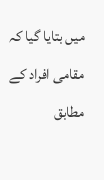میں بتایا گیا کہ مقامی افراد کے مطابق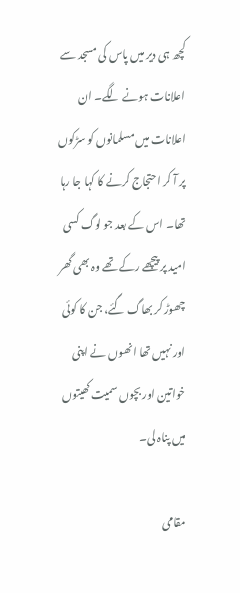کچھ ہی دیر میں پاس کی مسجد سے اعلانات ہونے لگے۔ ان اعلانات میں مسلمانوں کو سڑکوں پر آ کر احتجاج کرنے کا کہا جا رہا تھا۔ اس کے بعد جو لوگ کسی امید پر پیچھے رکے تھے وہ بھی گھر چھوڑ کر بھاگ گئے، جن کا کوئی اور نہیں تھا انھوں نے اپنی خواتین اور بچوں سمیت کھیتوں میں پناہ لی۔

مقامی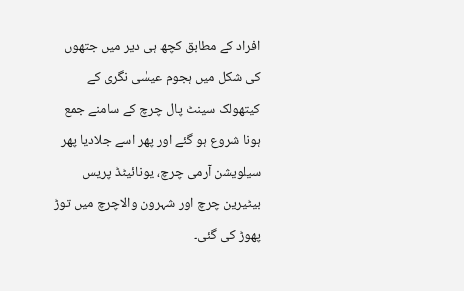افراد کے مطابق کچھ ہی دیر میں جتھوں کی شکل میں ہجوم عیسٰی نگری کے کیتھولک سینٹ پال چرچ کے سامنے جمع ہونا شروع ہو گئے اور پھر اسے جلادیا پھر سیلویشن آرمی چرچ، یونائیٹڈ پریس بیٹیرین چرچ اور شہرون والاچرچ میں توڑ پھوڑ کی گئی۔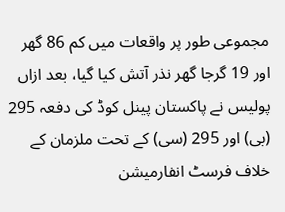مجموعی طور پر واقعات میں کم 86 گھر اور 19 گرجا گھر نذر آتش کیا گیا، بعد ازاں پولیس نے پاکستان پینل کوڈ کی دفعہ 295 (بی) اور 295 (سی) کے تحت ملزمان کے خلاف فرسٹ انفارمیشن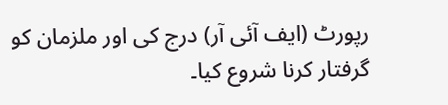رپورٹ (ایف آئی آر) درج کی اور ملزمان کو گرفتار کرنا شروع کیا۔